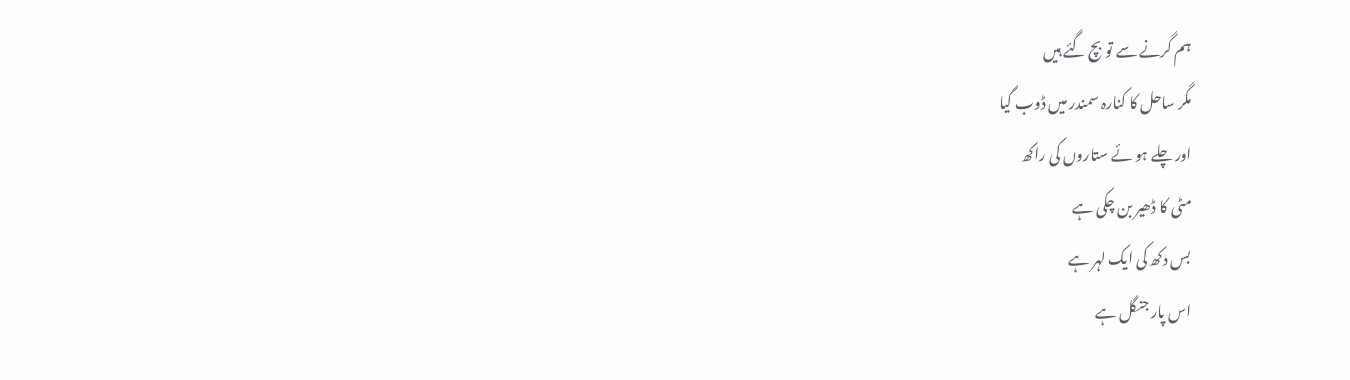ہم گرنے سے تو بچ گئے ہیں
مگر ساحل کا کنارہ سمندر میں ڈوب گیا
اور چلے ہو ئے ستاروں کی راکھ
مٹی کا ڈھیر بن چکی ہے
بس دکھ کی ایک لہر ہے
اس پار جنگل ہے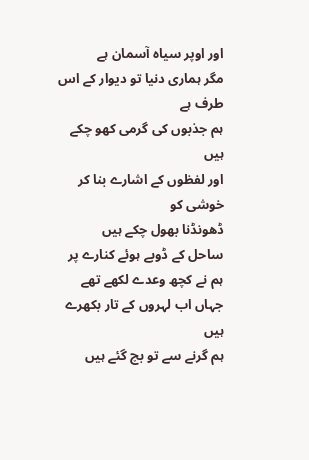اور اوپر سیاہ آسمان ہے
مگر ہماری دنیا تو دیوار کے اس طرف ہے
ہم جذبوں کی گرمی کھو چکے ہیں
اور لفظوں کے اشارے بنا کر خوشی کو
ڈھونڈنا بھول چکے ہیں
ساحل کے ڈوبے ہوئے کنارے پر
ہم نے کچھ وعدے لکھے تھے
جہاں اب لہروں کے تار بکھرے ہیں
ہم گرنے سے تو بچ گئے ہیں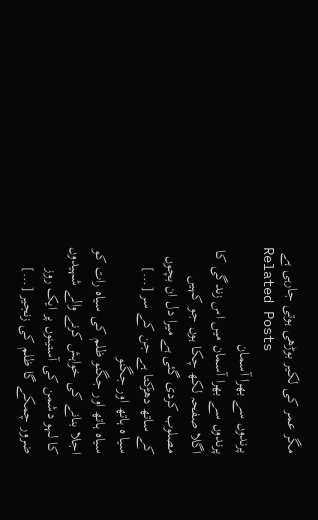مگر عمر کی لکیر بوڑھی ہوتی جارہی ہے
Related Posts
پرندوں سے بھرا آسمان
پرندوں سے بھرا آسمان میں اس زندگی کا اگلا صفحہ لکھ چکا ہوں جو کہیں مصلوب کردی گئی ہے میرا دل ان بچوں کے ساتھ دھڑکتا ہے جن کے سر […]
سیا ہ ہاتھ اور جگنو
سیاہ ہاتھ اور جگنو ظلم کی سیاہ رات کو اجلا بنانے کی خواہش کرنے والے شہیدوں کا لہو دشمن کی آستینوں پر ایک روز ضرور چمکے گا ظلم کی زنجیر […]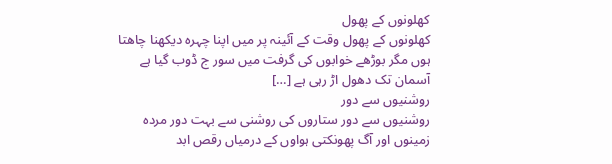کھلونوں کے پھول
کھلونوں کے پھول وقت کے آئینہ پر میں اپنا چہرہ دیکھنا چاھتا ہوں مگر بوڑھے خوابوں کی گرفت میں سور ج ڈوب گیا ہے آسمان تک دھول اڑ رہی ہے […]
روشنیوں سے دور
روشنیوں سے دور ستاروں کی روشنی سے بہت دور مردہ زمینوں اور آگ پھونکتی ہواوں کے درمیاں رقص ابد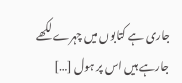جاری ہے کتابوں میں چہرے لکھے جارہے ہیں اس پر ہول […]